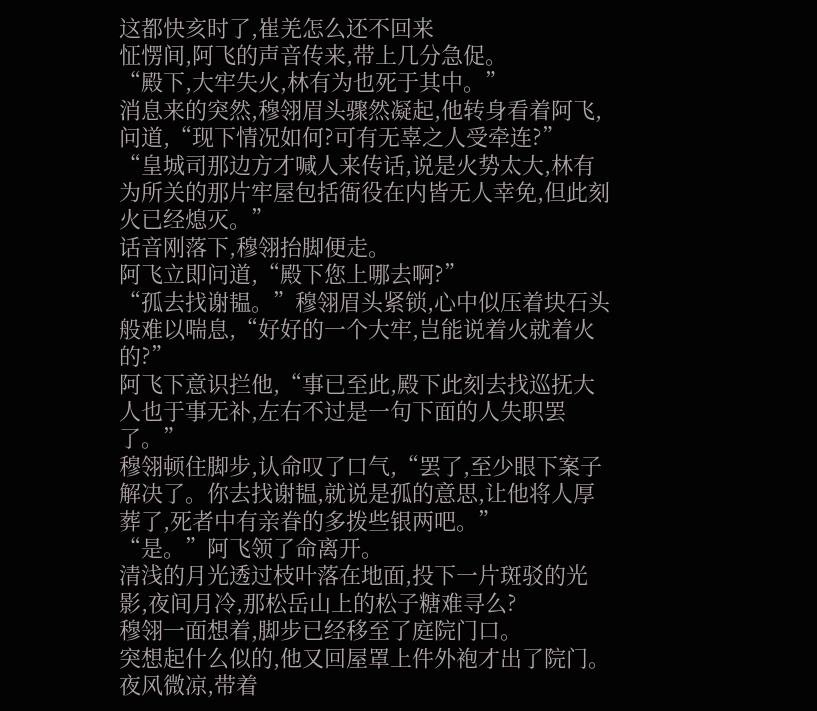这都快亥时了,崔羌怎么还不回来
怔愣间,阿飞的声音传来,带上几分急促。
“殿下,大牢失火,林有为也死于其中。”
消息来的突然,穆翎眉头骤然凝起,他转身看着阿飞,问道,“现下情况如何?可有无辜之人受牵连?”
“皇城司那边方才喊人来传话,说是火势太大,林有为所关的那片牢屋包括衙役在内皆无人幸免,但此刻火已经熄灭。”
话音刚落下,穆翎抬脚便走。
阿飞立即问道,“殿下您上哪去啊?”
“孤去找谢韫。”穆翎眉头紧锁,心中似压着块石头般难以喘息,“好好的一个大牢,岂能说着火就着火的?”
阿飞下意识拦他,“事已至此,殿下此刻去找巡抚大人也于事无补,左右不过是一句下面的人失职罢了。”
穆翎顿住脚步,认命叹了口气,“罢了,至少眼下案子解决了。你去找谢韫,就说是孤的意思,让他将人厚葬了,死者中有亲眷的多拨些银两吧。”
“是。”阿飞领了命离开。
清浅的月光透过枝叶落在地面,投下一片斑驳的光影,夜间月冷,那松岳山上的松子糖难寻么?
穆翎一面想着,脚步已经移至了庭院门口。
突想起什么似的,他又回屋罩上件外袍才出了院门。
夜风微凉,带着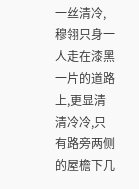一丝清冷,穆翎只身一人走在漆黑一片的道路上,更显清清冷冷,只有路旁两侧的屋檐下几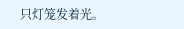只灯笼发着光。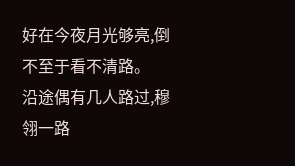好在今夜月光够亮,倒不至于看不清路。
沿途偶有几人路过,穆翎一路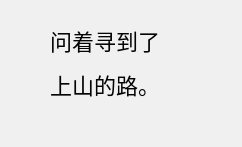问着寻到了上山的路。